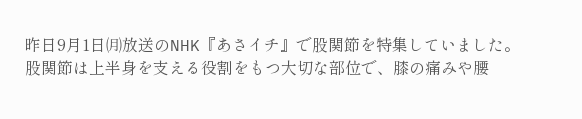昨日9月1日㈪放送のNHK『あさイチ』で股関節を特集していました。
股関節は上半身を支える役割をもつ大切な部位で、膝の痛みや腰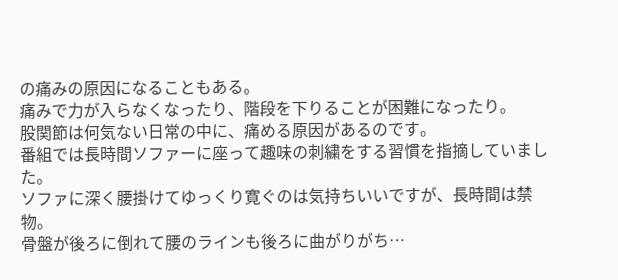の痛みの原因になることもある。
痛みで力が入らなくなったり、階段を下りることが困難になったり。
股関節は何気ない日常の中に、痛める原因があるのです。
番組では長時間ソファーに座って趣味の刺繍をする習慣を指摘していました。
ソファに深く腰掛けてゆっくり寛ぐのは気持ちいいですが、長時間は禁物。
骨盤が後ろに倒れて腰のラインも後ろに曲がりがち…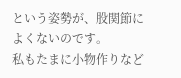という姿勢が、股関節によくないのです。
私もたまに小物作りなど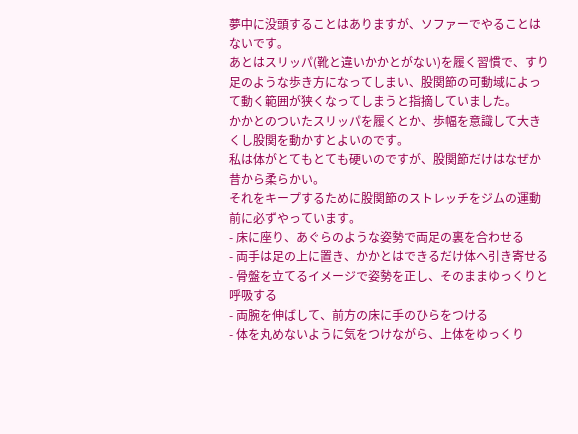夢中に没頭することはありますが、ソファーでやることはないです。
あとはスリッパ(靴と違いかかとがない)を履く習慣で、すり足のような歩き方になってしまい、股関節の可動域によって動く範囲が狭くなってしまうと指摘していました。
かかとのついたスリッパを履くとか、歩幅を意識して大きくし股関を動かすとよいのです。
私は体がとてもとても硬いのですが、股関節だけはなぜか昔から柔らかい。
それをキープするために股関節のストレッチをジムの運動前に必ずやっています。
- 床に座り、あぐらのような姿勢で両足の裏を合わせる
- 両手は足の上に置き、かかとはできるだけ体へ引き寄せる
- 骨盤を立てるイメージで姿勢を正し、そのままゆっくりと呼吸する
- 両腕を伸ばして、前方の床に手のひらをつける
- 体を丸めないように気をつけながら、上体をゆっくり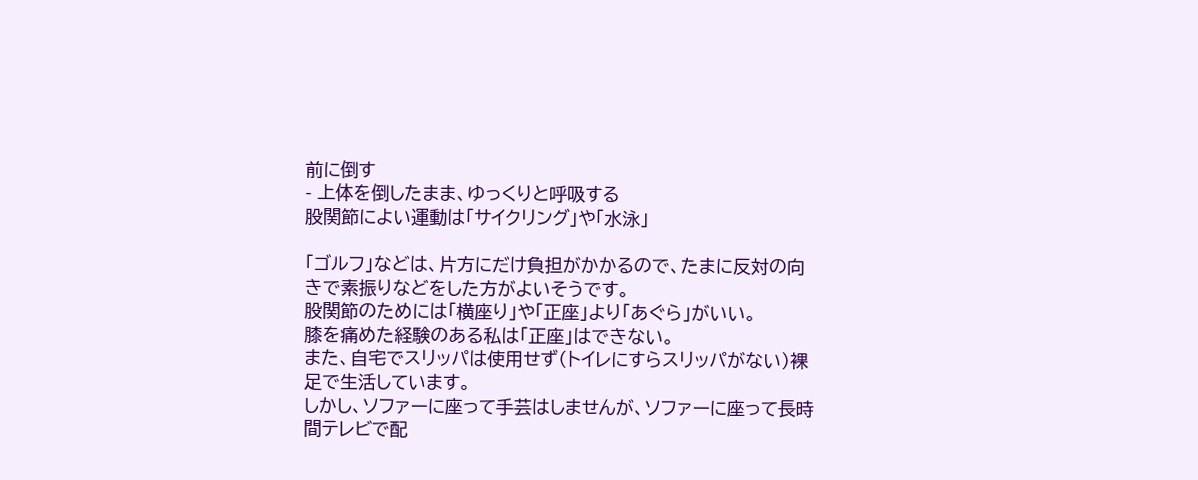前に倒す
- 上体を倒したまま、ゆっくりと呼吸する
股関節によい運動は「サイクリング」や「水泳」

「ゴルフ」などは、片方にだけ負担がかかるので、たまに反対の向きで素振りなどをした方がよいそうです。
股関節のためには「横座り」や「正座」より「あぐら」がいい。
膝を痛めた経験のある私は「正座」はできない。
また、自宅でスリッパは使用せず(トイレにすらスリッパがない)裸足で生活しています。
しかし、ソファーに座って手芸はしませんが、ソファーに座って長時間テレビで配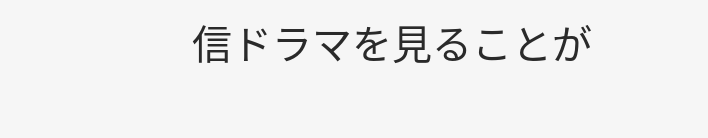信ドラマを見ることが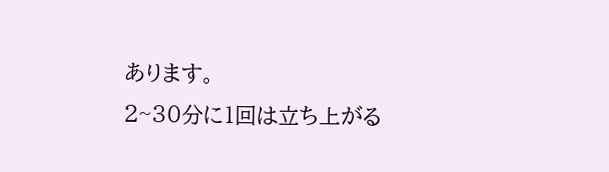あります。
2~30分に1回は立ち上がる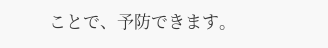ことで、予防できます。